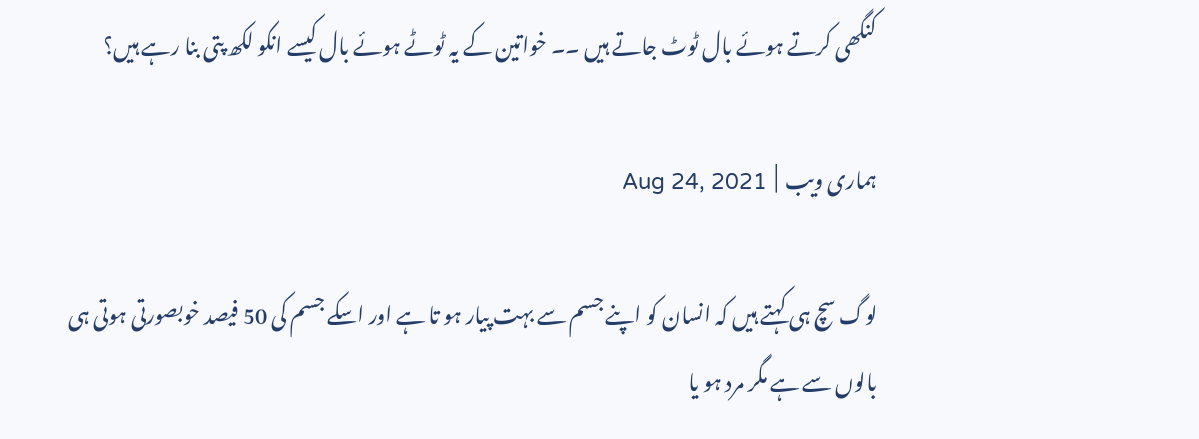کنگھی کرتے ہوئے بال ٹوٹ جاتے ہیں ۔۔ خواتین کے یہ ٹوٹے ہوئے بال کیسے انکو لکھ پتی بنا رہے ہیں؟

ہماری ویب  |  Aug 24, 2021

لوگ سچ ہی کہتے ہیں کہ انسان کو اپنے جسم سے بہت پیار ہو تا ہے اور اسکے جسم کی 50 فیصد خوبصورتی ہوتی ہی بالوں سے ہے مگر مرد ہو یا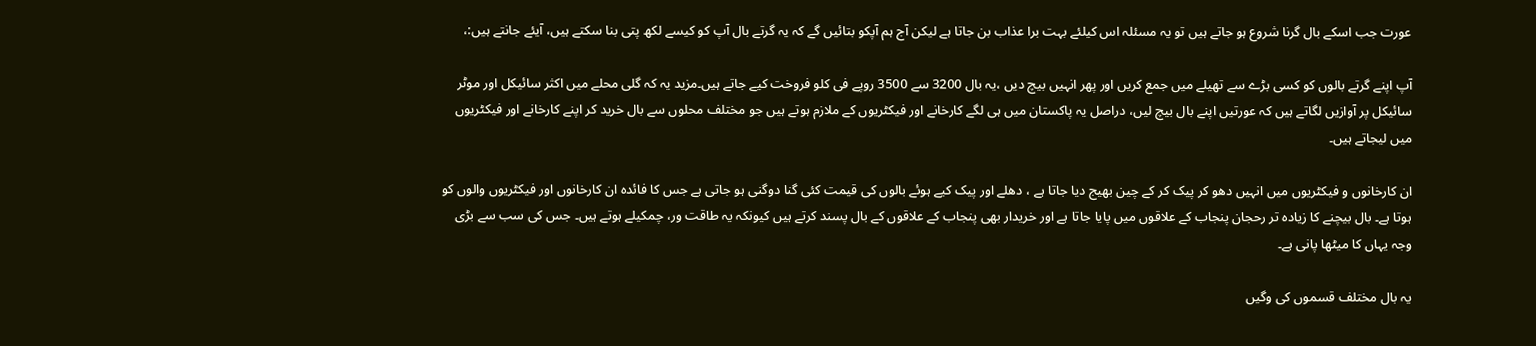عورت جب اسکے بال گرنا شروع ہو جاتے ہیں تو یہ مسئلہ اس کیلئے بہت برا عذاب بن جاتا ہے لیکن آج ہم آپکو بتائیں گے کہ یہ گرتے بال آپ کو کیسے لکھ پتی بنا سکتے ہیں، آیئے جانتے ہیں:،

آپ اپنے گرتے بالوں کو کسی بڑے سے تھیلے میں جمع کریں اور پھر انہیں بیچ دیں ،یہ بال 3200 سے 3500 روپے فی کلو فروخت کیے جاتے ہیں۔مزید یہ کہ گلی محلے میں اکثر سائیکل اور موٹر سائیکل پر آوازیں لگاتے ہیں کہ عورتیں اپنے بال بیچ لیں، دراصل یہ پاکستان میں ہی لگے کارخانے اور فیکٹریوں کے ملازم ہوتے ہیں جو مختلف محلوں سے بال خرید کر اپنے کارخانے اور فیکٹریوں میں لیجاتے ہیں۔

ان کارخانوں و فیکٹریوں میں انہیں دھو کر پیک کر کے چین بھیج دیا جاتا ہے ، دھلے اور پیک کیے ہوئے بالوں کی قیمت کئی گنا دوگنی ہو جاتی ہے جس کا فائدہ ان کارخانوں اور فیکٹریوں والوں کو ہوتا ہے۔ بال بیچنے کا زیادہ تر رحجان پنجاب کے علاقوں میں پایا جاتا ہے اور خریدار بھی پنجاب کے علاقوں کے بال پسند کرتے ہیں کیونکہ یہ طاقت ور، چمکیلے ہوتے ہیں۔ جس کی سب سے بڑی وجہ یہاں کا میٹھا پانی ہے۔

یہ بال مختلف قسموں کی وگیں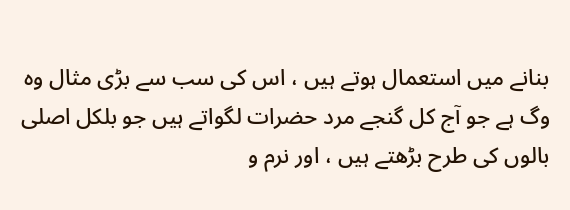بنانے میں استعمال ہوتے ہیں ، اس کی سب سے بڑی مثال وہ وگ ہے جو آج کل گنجے مرد حضرات لگواتے ہیں جو بلکل اصلی بالوں کی طرح بڑھتے ہیں ، اور نرم و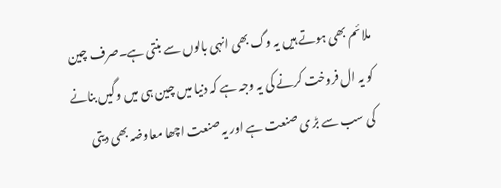ملائم بھی ہوتے ہیں یہ وگ بھی انہی بالوں سے بنتی ہے۔صرف چین کو یہ ال فروخت کرنے کی یہ وجہ ہے کہ دنیا میں چین ہی میں وگیں بنانے کی سب سے بڑ ی صنعت ہے اور یہ صنعت اچھا معاوضہ بھی دیتی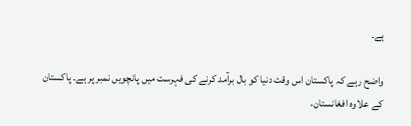ہے۔

واضح رہے کہ پاکستان اس وقت دنیا کو بال برآمد کرنے کی فہرست میں پانچویں نمبر پر ہے۔ پاکستان کے علاوہ افغانستان،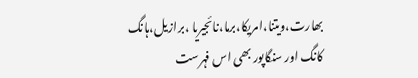بھارت،ویتنا،امریکا،برما،نائجیریا ،برازیل،ہانگ کانگ اور سنگاپور بھی اس فہرست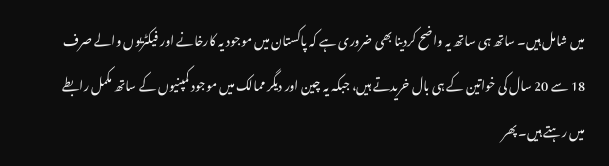میں شامل ہیں۔ ساتھ ہی ساتھ یہ واضح کردینا بھی ضروری ہے کہ پاکستان میں موجود یہ کارخانے اور فیکٹریوں والے صرف 18 سے 20 سال کی خواتین کے ہی بال خریدتے ہیں، جبکہ یہ چین اور دیگر ممالک میں موجود کمپنیوں کے ساتھ مکمل رابطے میں رہتے ہیں۔ پھر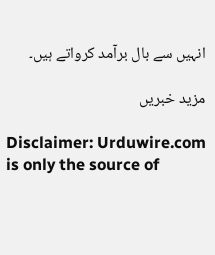انہیں سے بال برآمد کرواتے ہیں۔

مزید خبریں

Disclaimer: Urduwire.com is only the source of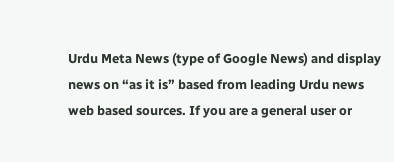Urdu Meta News (type of Google News) and display news on “as it is” based from leading Urdu news web based sources. If you are a general user or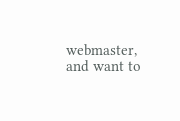webmaster, and want to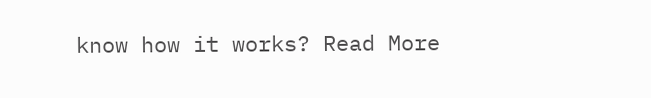know how it works? Read More